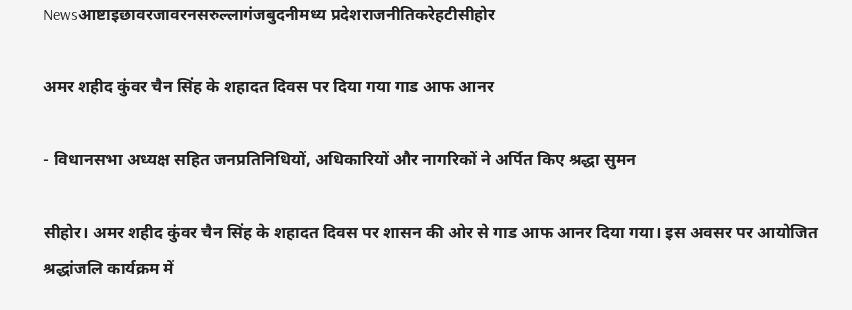Newsआष्टाइछावरजावरनसरुल्लागंजबुदनीमध्य प्रदेशराजनीतिकरेहटीसीहोर

अमर शहीद कुंवर चैन सिंह के शहादत दिवस पर दिया गया गाड आफ आनर

- विधानसभा अध्यक्ष सहित जनप्रतिनिधियों, अधिकारियों और नागरिकों ने अर्पित किए श्रद्धा सुमन

सीहोर। अमर शहीद कुंवर चैन सिंह के शहादत दिवस पर शासन की ओर से गाड आफ आनर दिया गया। इस अवसर पर आयोजित श्रद्धांजलि कार्यक्रम में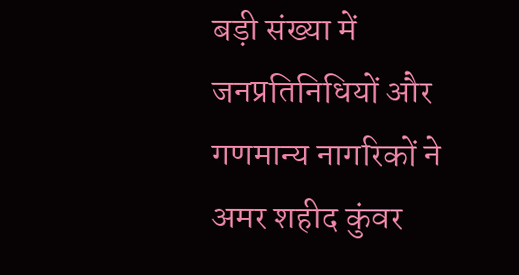बड़ी संख्या में जनप्रतिनिधियों और गणमान्य नागरिकों ने अमर शहीद कुंवर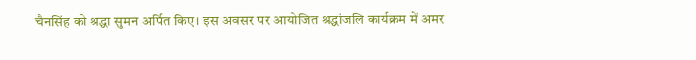चैनसिंह को श्रद्धा सुमन अर्पित किए। इस अवसर पर आयोजित श्रद्धांजलि कार्यक्रम में अमर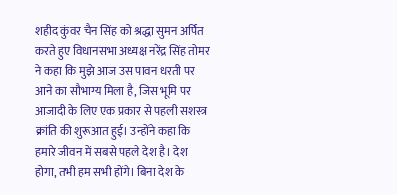शहीद कुंवर चैन सिंह को श्रद्धा सुमन अर्पित करते हुए विधानसभा अध्यक्ष नरेंद्र सिंह तोमर ने कहा कि मुझे आज उस पावन धरती पर आने का सौभाग्य मिला है, जिस भूमि पर आजादी के लिए एक प्रकार से पहली सशस्त्र क्रांति की शुरूआत हुई। उन्होंने कहा कि हमारे जीवन में सबसे पहले देश है। देश होगा, तभी हम सभी होंगे। बिना देश के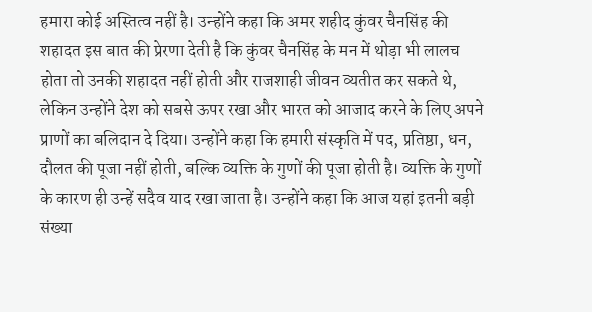हमारा कोई अस्तित्व नहीं है। उन्होंने कहा कि अमर शहीद कुंवर चैनसिंह की शहादत इस बात की प्रेरणा देती है कि कुंवर चैनसिंह के मन में थोड़ा भी लालच होता तो उनकी शहादत नहीं होती और राजशाही जीवन व्यतीत कर सकते थे, लेकिन उन्होंने देश को सबसे ऊपर रखा और भारत को आजाद करने के लिए अपने प्राणों का बलिदान दे दिया। उन्होंने कहा कि हमारी संस्कृति में पद, प्रतिष्ठा, धन, दौलत की पूजा नहीं होती, बल्कि व्यक्ति के गुणों की पूजा होती है। व्यक्ति के गुणों के कारण ही उन्हें सदैव याद रखा जाता है। उन्होंने कहा कि आज यहां इतनी बड़ी संख्या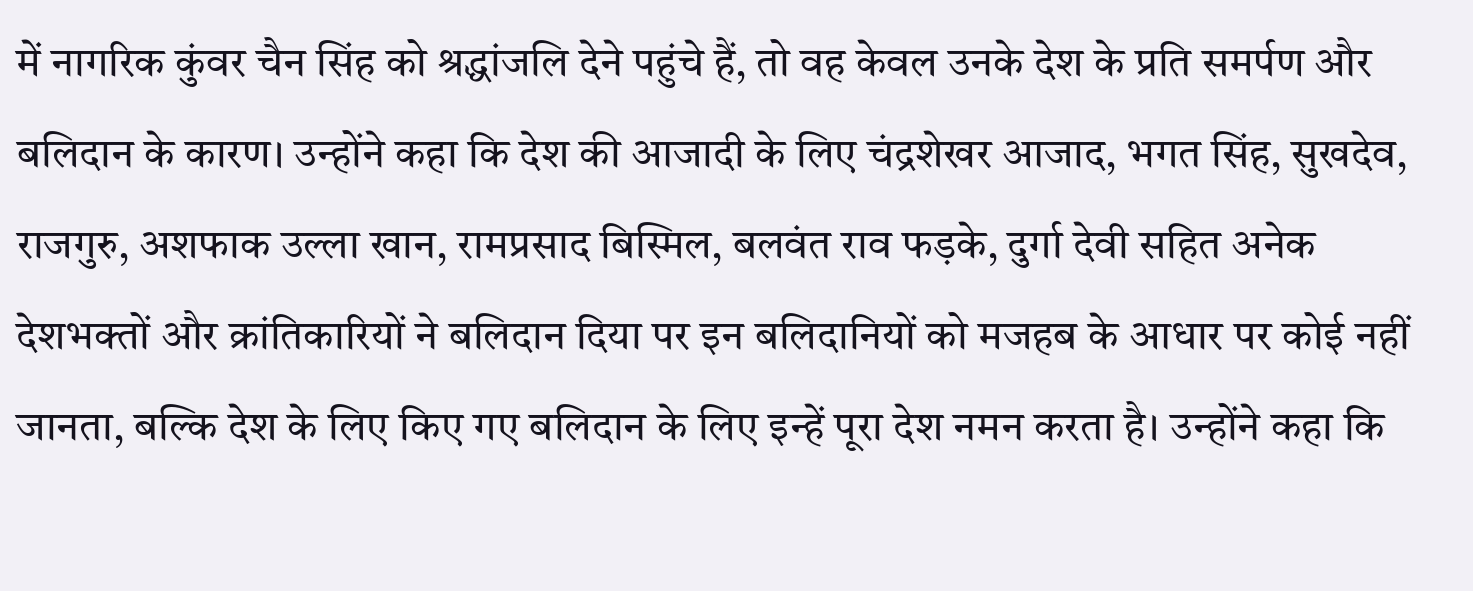में नागरिक कुंवर चैन सिंह को श्रद्धांजलि देने पहुंचे हैं, तो वह केवल उनके देश के प्रति समर्पण और बलिदान के कारण। उन्होंने कहा कि देश की आजादी के लिए चंद्रशेखर आजाद, भगत सिंह, सुखदेव, राजगुरु, अशफाक उल्ला खान, रामप्रसाद बिस्मिल, बलवंत राव फड़के, दुर्गा देवी सहित अनेक देशभक्तों और क्रांतिकारियों ने बलिदान दिया पर इन बलिदानियों को मजहब के आधार पर कोई नहीं जानता, बल्कि देश के लिए किए गए बलिदान के लिए इन्हें पूरा देश नमन करता है। उन्होंने कहा कि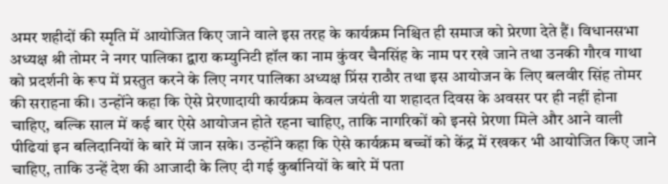अमर शहीदों की स्मृति में आयोजित किए जाने वाले इस तरह के कार्यक्रम निश्चित ही समाज को प्रेरणा देते हैं। विधानसभा अध्यक्ष श्री तोमर ने नगर पालिका द्वारा कम्युनिटी हॉल का नाम कुंवर चैनसिंह के नाम पर रखे जाने तथा उनकी गौरव गाथा को प्रदर्शनी के रूप में प्रस्तुत करने के लिए नगर पालिका अध्यक्ष प्रिंस राठौर तथा इस आयोजन के लिए बलवीर सिंह तोमर की सराहना की। उन्होंने कहा कि ऐसे प्रेरणादायी कार्यक्रम केवल जयंती या शहादत दिवस के अवसर पर ही नहीं होना चाहिए, बल्कि साल में कई बार ऐसे आयोजन होते रहना चाहिए, ताकि नागरिकों को इनसे प्रेरणा मिले और आने वाली पीढियां इन बलिदानियों के बारे में जान सके। उन्होंने कहा कि ऐसे कार्यक्रम बच्चों को केंद्र में रखकर भी आयोजित किए जाने चाहिए, ताकि उन्हें देश की आजादी के लिए दी गई कुर्बानियों के बारे में पता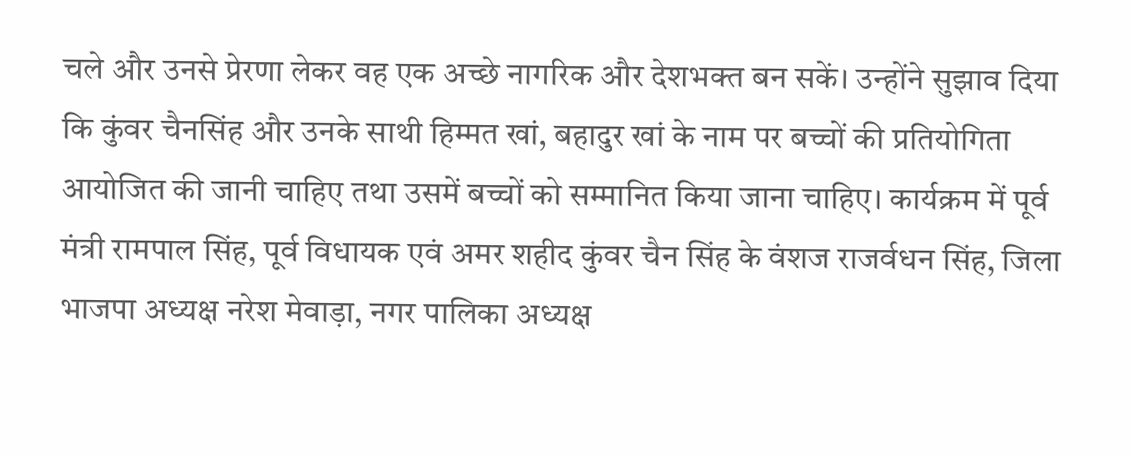चले और उनसे प्रेरणा लेकर वह एक अच्छे नागरिक और देशभक्त बन सकें। उन्होंने सुझाव दिया कि कुंवर चैनसिंह और उनके साथी हिम्मत खां, बहादुर खां के नाम पर बच्चों की प्रतियोगिता आयोजित की जानी चाहिए तथा उसमें बच्चों को सम्मानित किया जाना चाहिए। कार्यक्रम में पूर्व मंत्री रामपाल सिंह, पूर्व विधायक एवं अमर शहीद कुंवर चैन सिंह के वंशज राजर्वधन सिंह, जिला भाजपा अध्यक्ष नरेश मेवाड़ा, नगर पालिका अध्यक्ष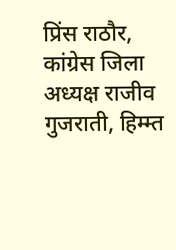प्रिंस राठौर, कांग्रेस जिला अध्यक्ष राजीव गुजराती, हिम्म्त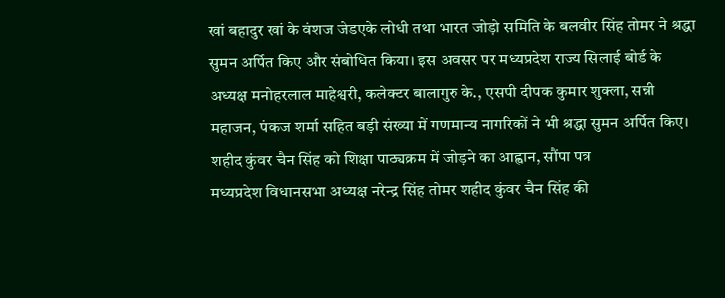खां बहादुर खां के वंशज जेडएके लोधी तथा भारत जोड़ो समिति के बलवीर सिंह तोमर ने श्रद्धा सुमन अर्पित किए और संबोधित किया। इस अवसर पर मध्यप्रदेश राज्य सिलाई बोर्ड के अध्यक्ष मनोहरलाल माहेश्वरी, कलेक्टर बालागुरु के., एसपी दीपक कुमार शुक्ला, सन्नी महाजन, पंकज शर्मा सहित बड़ी संख्या में गणमान्य नागरिकों ने भी श्रद्धा सुमन अर्पित किए।
शहीद कुंवर चैन सिंह को शिक्षा पाठ्यक्रम में जोड़ने का आह्वान, सौंपा पत्र
मध्यप्रदेश विधानसभा अध्यक्ष नरेन्द्र सिंह तोमर शहीद कुंवर चैन सिंह की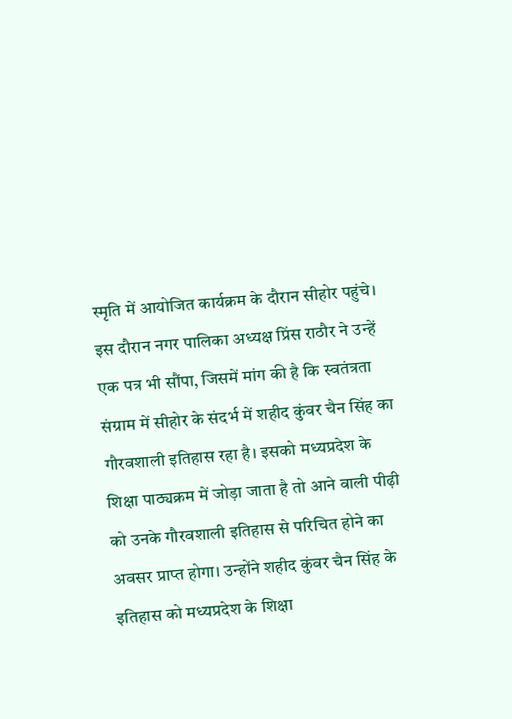स्मृति में आयोजित कार्यक्रम के दौरान सीहोर पहुंचे। इस दौरान नगर पालिका अध्यक्ष प्रिंस राठौर ने उन्हें एक पत्र भी सौंपा, जिसमें मांग की है कि स्वतंत्रता संग्राम में सीहोर के संदर्भ में शहीद कुंवर चैन सिंह का गौरवशाली इतिहास रहा है। इसको मध्यप्रदेश के शिक्षा पाठ्यक्रम में जोड़ा जाता है तो आने वाली पीढ़ी को उनके गौरवशाली इतिहास से परिचित होने का अवसर प्राप्त होगा। उन्होंने शहीद कुंवर चैन सिंह के इतिहास को मध्यप्रदेश के शिक्षा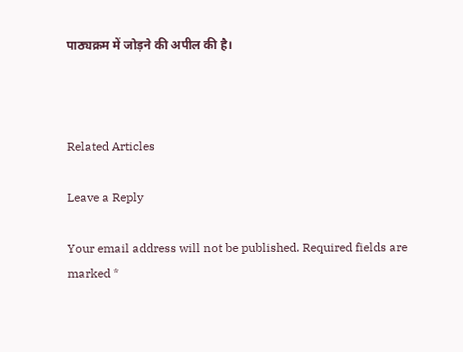पाठ्यक्रम में जोड़ने की अपील की है।



Related Articles

Leave a Reply

Your email address will not be published. Required fields are marked *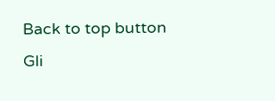Back to top button
Gli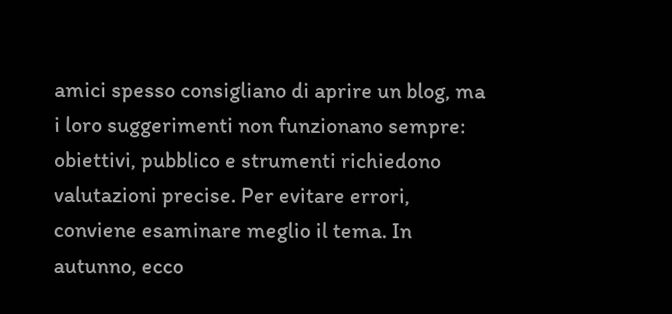amici spesso consigliano di aprire un blog, ma i loro suggerimenti non funzionano sempre: obiettivi, pubblico e strumenti richiedono valutazioni precise. Per evitare errori, conviene esaminare meglio il tema. In autunno, ecco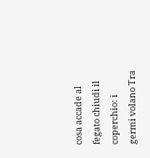cosa accade al fegato chiudi il coperchio: i germi volano Tra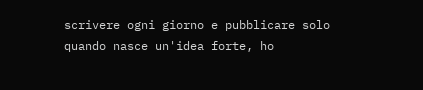scrivere ogni giorno e pubblicare solo quando nasce un'idea forte, ho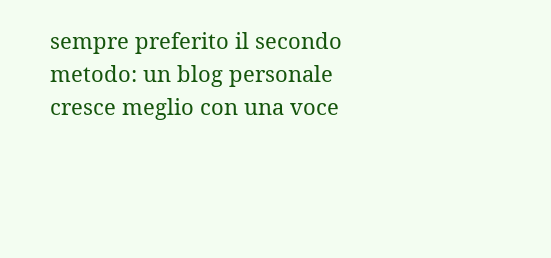sempre preferito il secondo metodo: un blog personale cresce meglio con una voce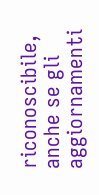riconoscibile, anche se gli aggiornamenti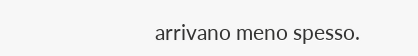arrivano meno spesso.